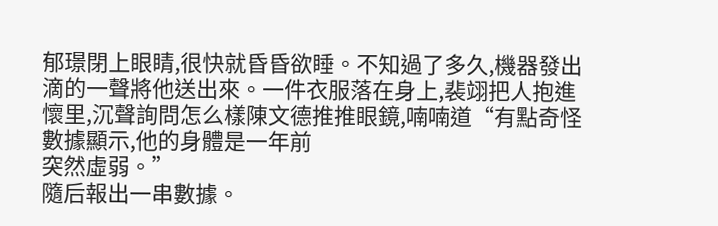郁璟閉上眼睛,很快就昏昏欲睡。不知過了多久,機器發出滴的一聲將他送出來。一件衣服落在身上,裴翊把人抱進懷里,沉聲詢問怎么樣陳文德推推眼鏡,喃喃道“有點奇怪數據顯示,他的身體是一年前
突然虛弱。”
隨后報出一串數據。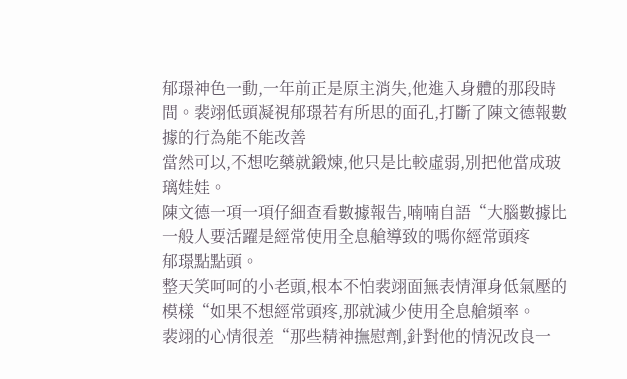郁璟神色一動,一年前正是原主消失,他進入身體的那段時間。裴翊低頭凝視郁璟若有所思的面孔,打斷了陳文德報數據的行為能不能改善
當然可以,不想吃藥就鍛煉,他只是比較虛弱,別把他當成玻璃娃娃。
陳文德一項一項仔細查看數據報告,喃喃自語“大腦數據比一般人要活躍是經常使用全息艙導致的嗎你經常頭疼
郁璟點點頭。
整天笑呵呵的小老頭,根本不怕裴翊面無表情渾身低氣壓的模樣“如果不想經常頭疼,那就減少使用全息艙頻率。
裴翊的心情很差“那些精神撫慰劑,針對他的情況改良一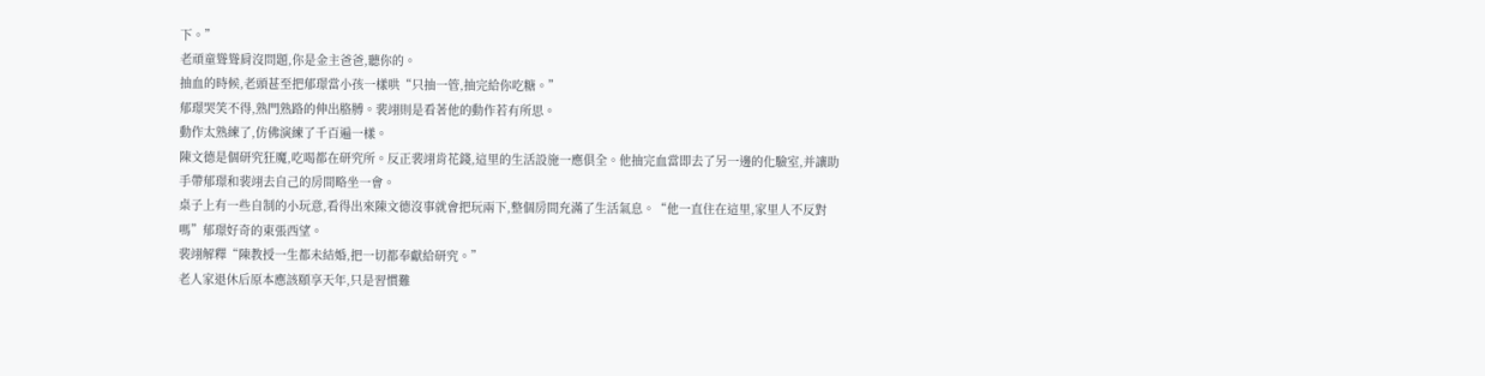下。”
老頑童聳聳肩沒問題,你是金主爸爸,聽你的。
抽血的時候,老頭甚至把郁璟當小孩一樣哄“只抽一管,抽完給你吃糖。”
郁璟哭笑不得,熟門熟路的伸出胳膊。裴翊則是看著他的動作若有所思。
動作太熟練了,仿佛演練了千百遍一樣。
陳文德是個研究狂魔,吃喝都在研究所。反正裴翊肯花錢,這里的生活設施一應俱全。他抽完血當即去了另一邊的化驗室,并讓助手帶郁璟和裴翊去自己的房間略坐一會。
桌子上有一些自制的小玩意,看得出來陳文德沒事就會把玩兩下,整個房間充滿了生活氣息。“他一直住在這里,家里人不反對嗎”郁璟好奇的東張西望。
裴翊解釋“陳教授一生都未結婚,把一切都奉獻給研究。”
老人家退休后原本應該頤享天年,只是習慣難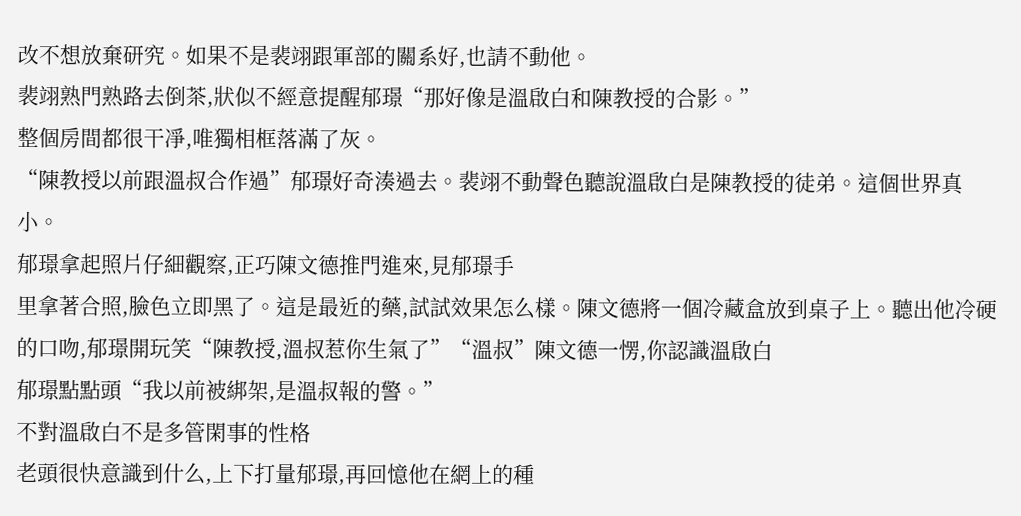改不想放棄研究。如果不是裴翊跟軍部的關系好,也請不動他。
裴翊熟門熟路去倒茶,狀似不經意提醒郁璟“那好像是溫啟白和陳教授的合影。”
整個房間都很干凈,唯獨相框落滿了灰。
“陳教授以前跟溫叔合作過”郁璟好奇湊過去。裴翊不動聲色聽說溫啟白是陳教授的徒弟。這個世界真小。
郁璟拿起照片仔細觀察,正巧陳文德推門進來,見郁璟手
里拿著合照,臉色立即黑了。這是最近的藥,試試效果怎么樣。陳文德將一個冷藏盒放到桌子上。聽出他冷硬的口吻,郁璟開玩笑“陳教授,溫叔惹你生氣了”“溫叔”陳文德一愣,你認識溫啟白
郁璟點點頭“我以前被綁架,是溫叔報的警。”
不對溫啟白不是多管閑事的性格
老頭很快意識到什么,上下打量郁璟,再回憶他在網上的種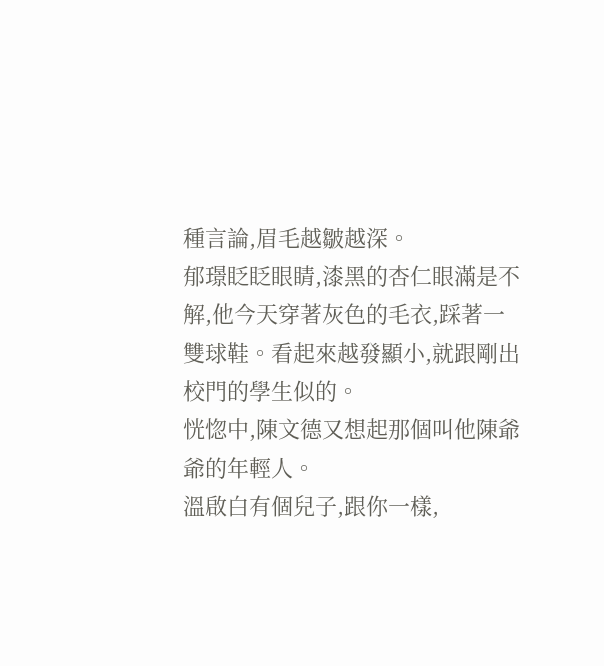種言論,眉毛越皺越深。
郁璟眨眨眼睛,漆黑的杏仁眼滿是不解,他今天穿著灰色的毛衣,踩著一雙球鞋。看起來越發顯小,就跟剛出校門的學生似的。
恍惚中,陳文德又想起那個叫他陳爺爺的年輕人。
溫啟白有個兒子,跟你一樣,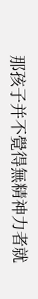那孩子并不覺得無精神力者就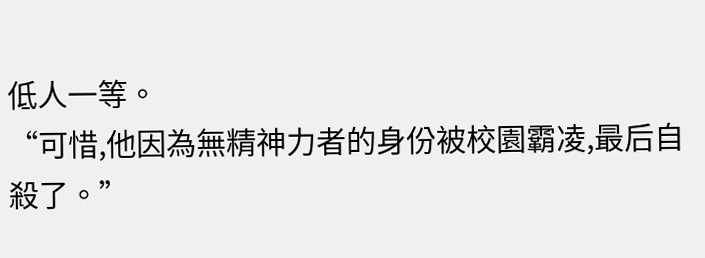低人一等。
“可惜,他因為無精神力者的身份被校園霸凌,最后自殺了。”